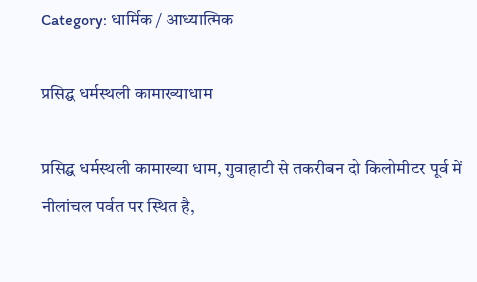Category: धार्मिक / आध्यात्मिक

प्रसिद्घ धर्मस्थली कामाख्याधाम

प्रसिद्घ धर्मस्थली कामाख्या धाम, गुवाहाटी से तकरीबन दो किलोमीटर पूर्व में नीलांचल पर्वत पर स्थित है,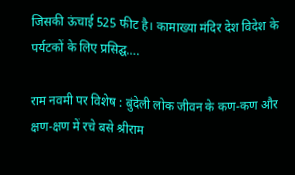जिसकी ऊंचाई 525 फीट है। कामाख्या मंदिर देश विदेश के पर्यटकों के लिए प्रसिद्घ….

राम नवमी पर विशेष : बुंदेली लोक जीवन के कण-कण और क्षण-क्षण में रचे बसे श्रीराम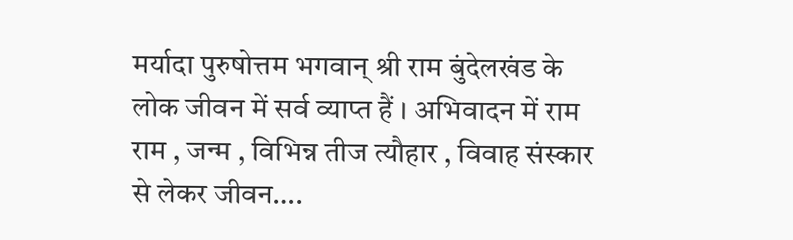मर्यादा पुरुषोत्तम भगवान् श्री राम बुंदेलखंड के लोक जीवन में सर्व व्याप्त हैं । अभिवादन में राम राम , जन्म , विभिन्न तीज त्यौहार , विवाह संस्कार से लेकर जीवन….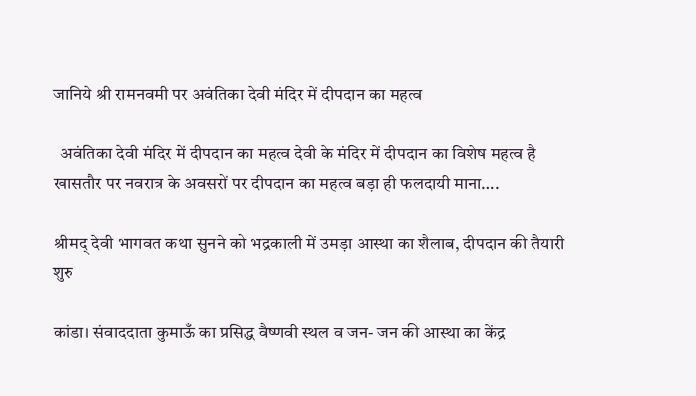जानिये श्री रामनवमी पर अवंतिका देवी मंदिर में दीपदान का महत्व

  अवंतिका देवी मंदिर में दीपदान का महत्व देवी के मंदिर में दीपदान का विशेष महत्व है खासतौर पर नवरात्र के अवसरों पर दीपदान का महत्व बड़ा ही फलदायी माना….

श्रीमद् देवी भागवत कथा सुनने को भद्रकाली में उमड़ा आस्था का शैलाब, दीपदान की तैयारी शुरु

कांडा। संवाददाता कुमाऊँ का प्रसिद्ध वैष्णवी स्थल व जन- जन की आस्था का केंद्र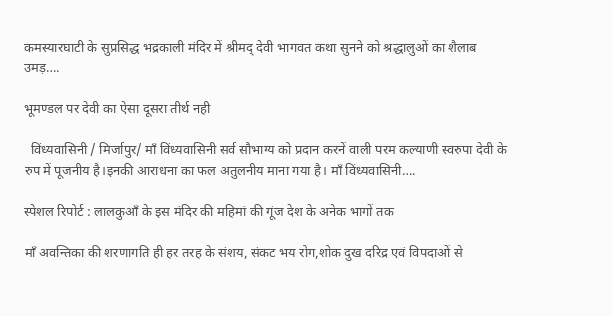कमस्यारघाटी के सुप्रसिद्ध भद्रकाली मंदिर में श्रीमद् देवी भागवत कथा सुनने को श्रद्धालुओं का शैलाब उमड़….

भूमण्डल पर देवी का ऐसा दूसरा तीर्थ नही

  विंध्यवासिनी / मिर्जापुर/ माँ विंध्यवासिनी सर्व सौभाग्य को प्रदान करनें वाली परम कल्याणी स्वरुपा देवी के रुप में पूजनीय है।इनकी आराधना का फल अतुलनीय माना गया है। माँ विंध्यवासिनी….

स्पेशल रिपोर्ट : लालकुआँ के इस मंदिर की महिमां की गूंज देश के अनेक भागों तक

माँ अवन्तिका की शरणागति ही हर तरह के संशय, संकट भय रोग,शोक दुख दरिद्र एवं विपदाओं से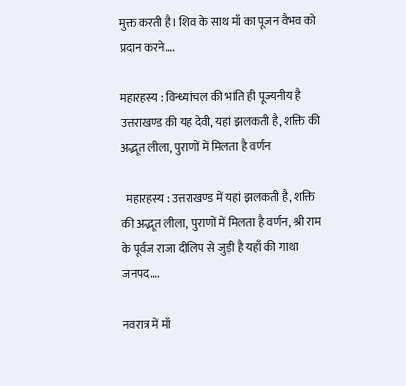मुक्त करती है। शिव के साथ माँ का पूजन वैभव को प्रदान करने….

महारहस्य : विन्ध्यांचल की भांति ही पूज्यनीय है उत्तराखण्ड की यह देवी, यहां झलकती है, शक्ति की अद्भूत लीला, पुराणों में मिलता है वर्णन

  महारहस्य : उत्तराखण्ड में यहां झलकती है, शक्ति की अद्भूत लीला, पुराणों में मिलता है वर्णन, श्री राम के पूर्वज राजा दीलिप से जुड़ी है यहाँ की गाथा जनपद….

नवरात्र में माँ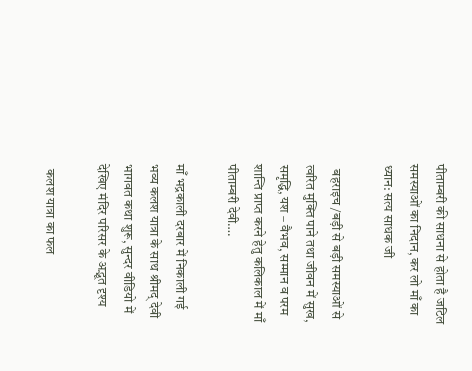पीताम्बरी की साधना से होता है जटिल समस्याओं का निदान, कर लो माँ का ध्यान: सत्य साधक जी

  बहराइच /बड़ी से बड़ी समस्याओं से त्वरित मुक्ति पाने तथा जीवन में सुख, समृद्धि, यश – वैभव, सम्मान व परम शान्ति प्राप्त करने हेतु कलिकाल में माँ पीताम्बरी देवी….

माँ भद्रकाली दरबार में निकाली गई भव्य कलश यात्रा के साथ श्रीमद् देवी भागवत कथा शुरू, सुन्दर वीडियो में देखिए मंदिर परिसर के अद्भूत दृश्य

  कलश यात्रा का फल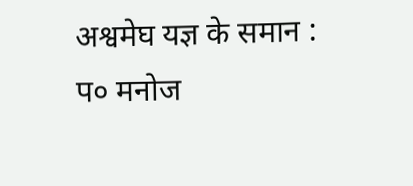अश्वमेघ यज्ञ के समान : प० मनोज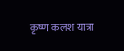कृष्ण कलश यात्रा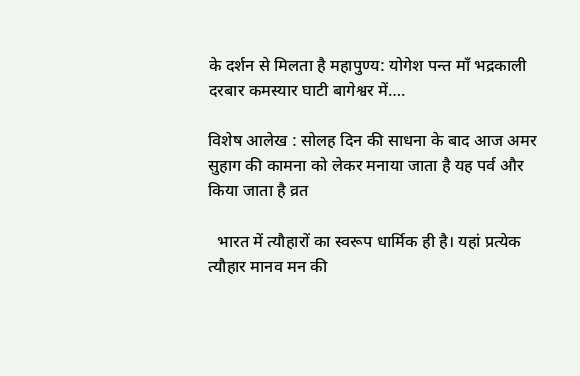के दर्शन से मिलता है महापुण्य: योगेश पन्त माँ भद्रकाली दरबार कमस्यार घाटी बागेश्वर में….

विशेष आलेख : सोलह दिन की साधना के बाद आज अमर सुहाग की कामना को लेकर मनाया जाता है यह पर्व और किया जाता है व्रत

  भारत में त्यौहारों का स्वरूप धार्मिक ही है। यहां प्रत्येक त्यौहार मानव मन की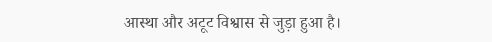आस्था और अटूट विश्वास से जुड़ा हुआ है।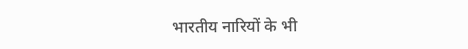भारतीय नारियों के भी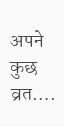अपने कुछ व्रत….